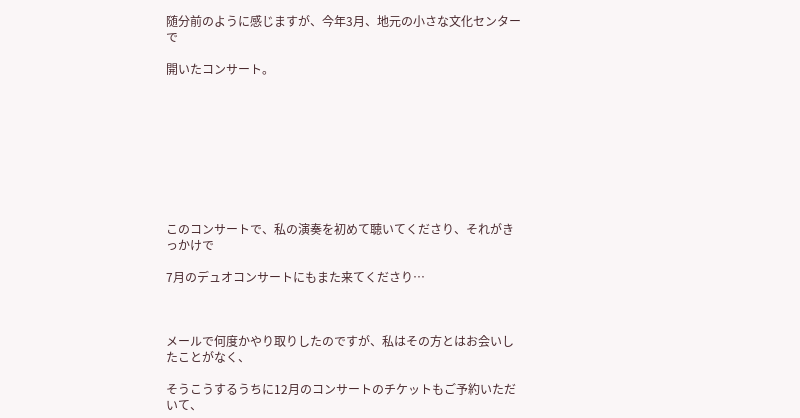随分前のように感じますが、今年3月、地元の小さな文化センターで

開いたコンサート。









このコンサートで、私の演奏を初めて聴いてくださり、それがきっかけで

7月のデュオコンサートにもまた来てくださり…



メールで何度かやり取りしたのですが、私はその方とはお会いしたことがなく、

そうこうするうちに12月のコンサートのチケットもご予約いただいて、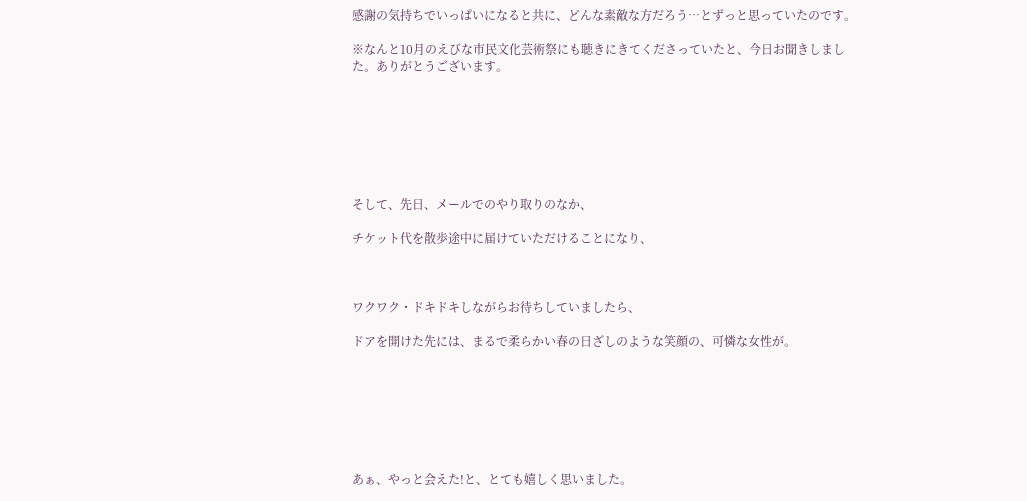感謝の気持ちでいっぱいになると共に、どんな素敵な方だろう…とずっと思っていたのです。

※なんと10月のえびな市民文化芸術祭にも聴きにきてくださっていたと、今日お聞きしました。ありがとうございます。







そして、先日、メールでのやり取りのなか、

チケット代を散歩途中に届けていただけることになり、



ワクワク・ドキドキしながらお待ちしていましたら、

ドアを開けた先には、まるで柔らかい春の日ざしのような笑顔の、可憐な女性が。







あぁ、やっと会えた!と、とても嬉しく思いました。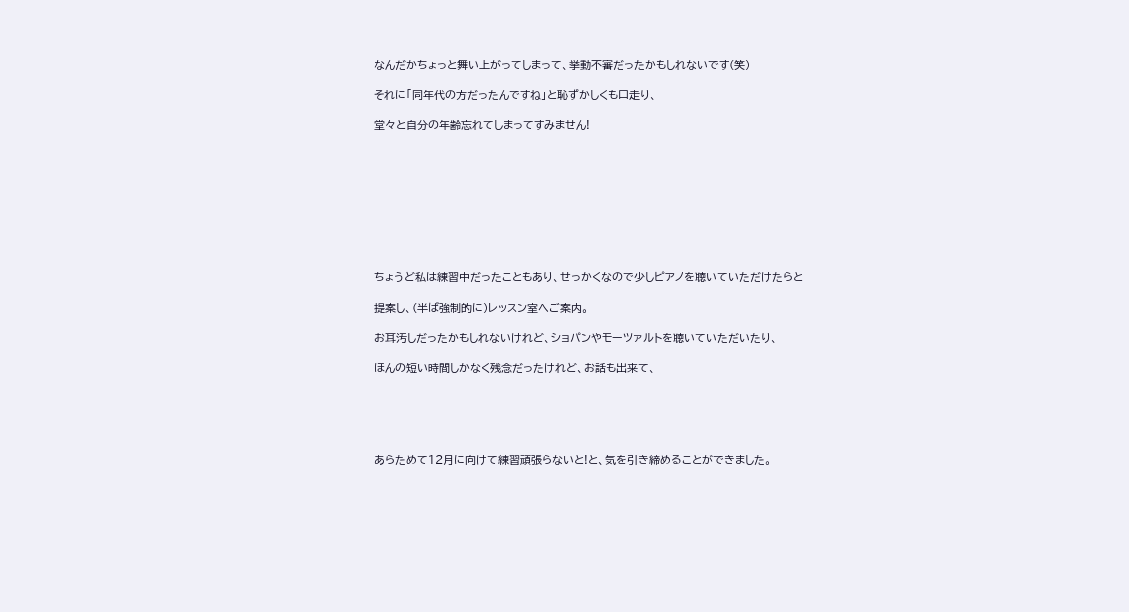なんだかちょっと舞い上がってしまって、挙動不審だったかもしれないです(笑)

それに「同年代の方だったんですね」と恥ずかしくも口走り、

堂々と自分の年齢忘れてしまってすみません!









ちょうど私は練習中だったこともあり、せっかくなので少しピアノを聴いていただけたらと

提案し、(半ば強制的に)レッスン室へご案内。

お耳汚しだったかもしれないけれど、ショパンやモーツァルトを聴いていただいたり、

ほんの短い時間しかなく残念だったけれど、お話も出来て、





あらためて12月に向けて練習頑張らないと!と、気を引き締めることができました。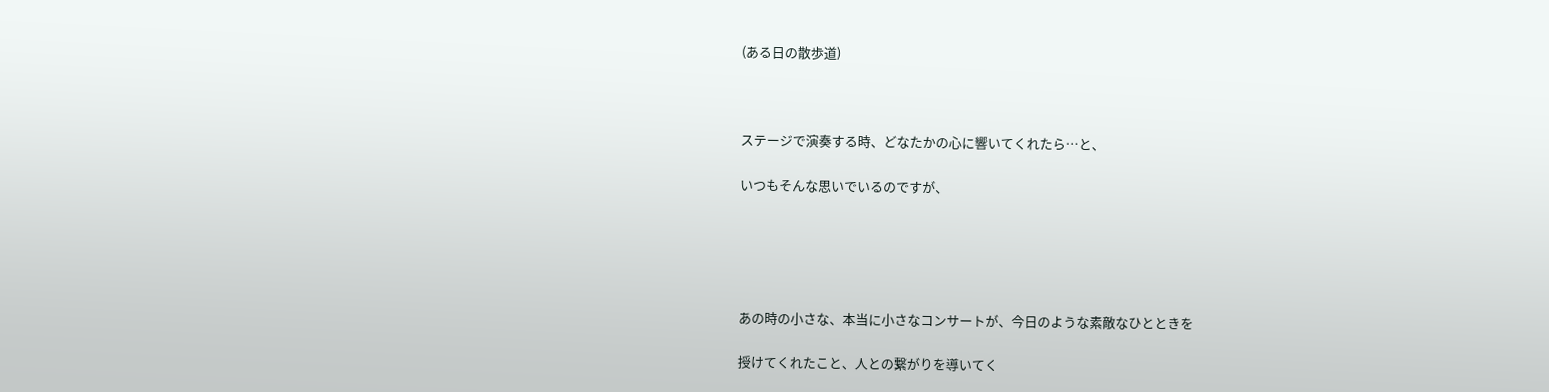(ある日の散歩道)



ステージで演奏する時、どなたかの心に響いてくれたら…と、

いつもそんな思いでいるのですが、





あの時の小さな、本当に小さなコンサートが、今日のような素敵なひとときを

授けてくれたこと、人との繋がりを導いてく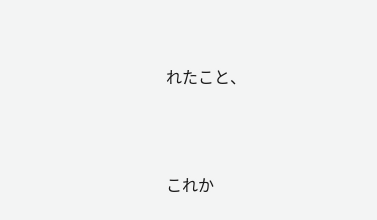れたこと、





これか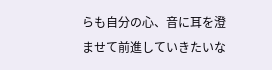らも自分の心、音に耳を澄ませて前進していきたいな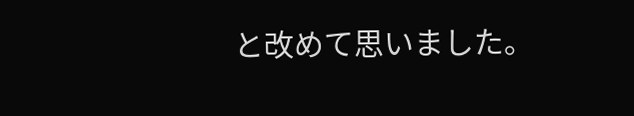と改めて思いました。